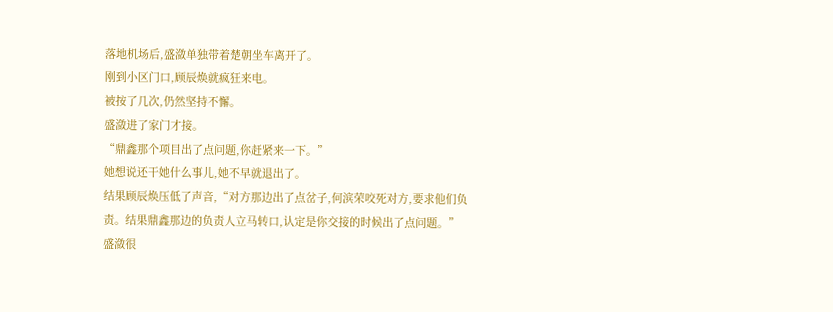落地机场后,盛潋单独带着楚朝坐车离开了。
刚到小区门口,顾辰焕就疯狂来电。
被按了几次,仍然坚持不懈。
盛潋进了家门才接。
“鼎鑫那个项目出了点问题,你赶紧来一下。”
她想说还干她什么事儿,她不早就退出了。
结果顾辰焕压低了声音,“对方那边出了点岔子,何滨荣咬死对方,要求他们负责。结果鼎鑫那边的负责人立马转口,认定是你交接的时候出了点问题。”
盛潋很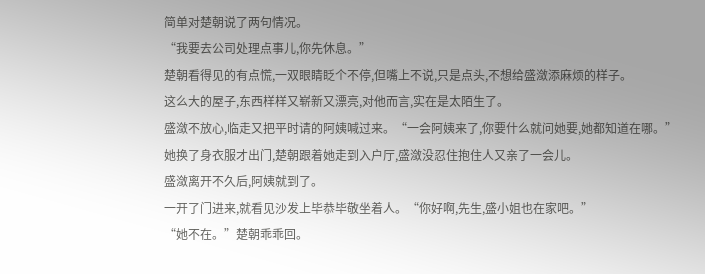简单对楚朝说了两句情况。
“我要去公司处理点事儿,你先休息。”
楚朝看得见的有点慌,一双眼睛眨个不停,但嘴上不说,只是点头,不想给盛潋添麻烦的样子。
这么大的屋子,东西样样又崭新又漂亮,对他而言,实在是太陌生了。
盛潋不放心,临走又把平时请的阿姨喊过来。“一会阿姨来了,你要什么就问她要,她都知道在哪。”
她换了身衣服才出门,楚朝跟着她走到入户厅,盛潋没忍住抱住人又亲了一会儿。
盛潋离开不久后,阿姨就到了。
一开了门进来,就看见沙发上毕恭毕敬坐着人。“你好啊,先生,盛小姐也在家吧。”
“她不在。”楚朝乖乖回。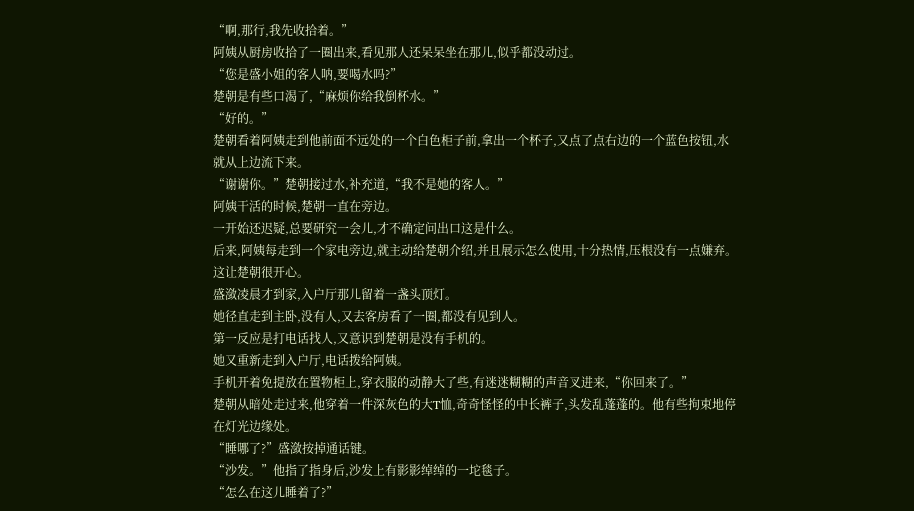“啊,那行,我先收拾着。”
阿姨从厨房收拾了一圈出来,看见那人还呆呆坐在那儿,似乎都没动过。
“您是盛小姐的客人呐,要喝水吗?”
楚朝是有些口渴了,“麻烦你给我倒杯水。”
“好的。”
楚朝看着阿姨走到他前面不远处的一个白色柜子前,拿出一个杯子,又点了点右边的一个蓝色按钮,水就从上边流下来。
“谢谢你。”楚朝接过水,补充道,“我不是她的客人。”
阿姨干活的时候,楚朝一直在旁边。
一开始还迟疑,总要研究一会儿,才不确定问出口这是什么。
后来,阿姨每走到一个家电旁边,就主动给楚朝介绍,并且展示怎么使用,十分热情,压根没有一点嫌弃。这让楚朝很开心。
盛潋凌晨才到家,入户厅那儿留着一盏头顶灯。
她径直走到主卧,没有人,又去客房看了一圈,都没有见到人。
第一反应是打电话找人,又意识到楚朝是没有手机的。
她又重新走到入户厅,电话拨给阿姨。
手机开着免提放在置物柜上,穿衣服的动静大了些,有迷迷糊糊的声音叉进来,“你回来了。”
楚朝从暗处走过来,他穿着一件深灰色的大T恤,奇奇怪怪的中长裤子,头发乱蓬蓬的。他有些拘束地停在灯光边缘处。
“睡哪了?”盛潋按掉通话键。
“沙发。”他指了指身后,沙发上有影影绰绰的一坨毯子。
“怎么在这儿睡着了?”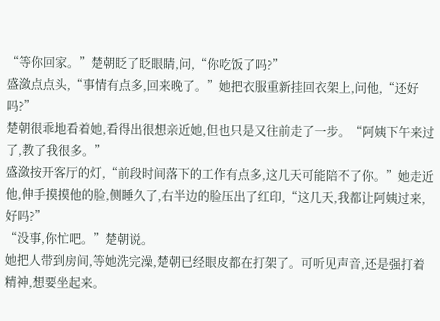“等你回家。”楚朝眨了眨眼睛,问,“你吃饭了吗?”
盛潋点点头,“事情有点多,回来晚了。”她把衣服重新挂回衣架上,问他,“还好吗?”
楚朝很乖地看着她,看得出很想亲近她,但也只是又往前走了一步。“阿姨下午来过了,教了我很多。”
盛潋按开客厅的灯,“前段时间落下的工作有点多,这几天可能陪不了你。”她走近他,伸手摸摸他的脸,侧睡久了,右半边的脸压出了红印,“这几天,我都让阿姨过来,好吗?”
“没事,你忙吧。”楚朝说。
她把人带到房间,等她洗完澡,楚朝已经眼皮都在打架了。可听见声音,还是强打着精神,想要坐起来。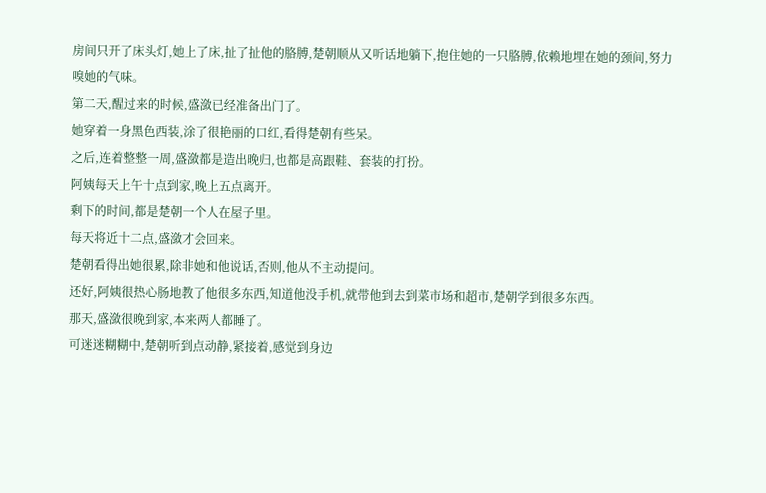房间只开了床头灯,她上了床,扯了扯他的胳膊,楚朝顺从又听话地躺下,抱住她的一只胳膊,依赖地埋在她的颈间,努力嗅她的气味。
第二天,醒过来的时候,盛潋已经准备出门了。
她穿着一身黑色西装,涂了很艳丽的口红,看得楚朝有些呆。
之后,连着整整一周,盛潋都是造出晚归,也都是高跟鞋、套装的打扮。
阿姨每天上午十点到家,晚上五点离开。
剩下的时间,都是楚朝一个人在屋子里。
每天将近十二点,盛潋才会回来。
楚朝看得出她很累,除非她和他说话,否则,他从不主动提问。
还好,阿姨很热心肠地教了他很多东西,知道他没手机,就带他到去到菜市场和超市,楚朝学到很多东西。
那天,盛潋很晚到家,本来两人都睡了。
可迷迷糊糊中,楚朝听到点动静,紧接着,感觉到身边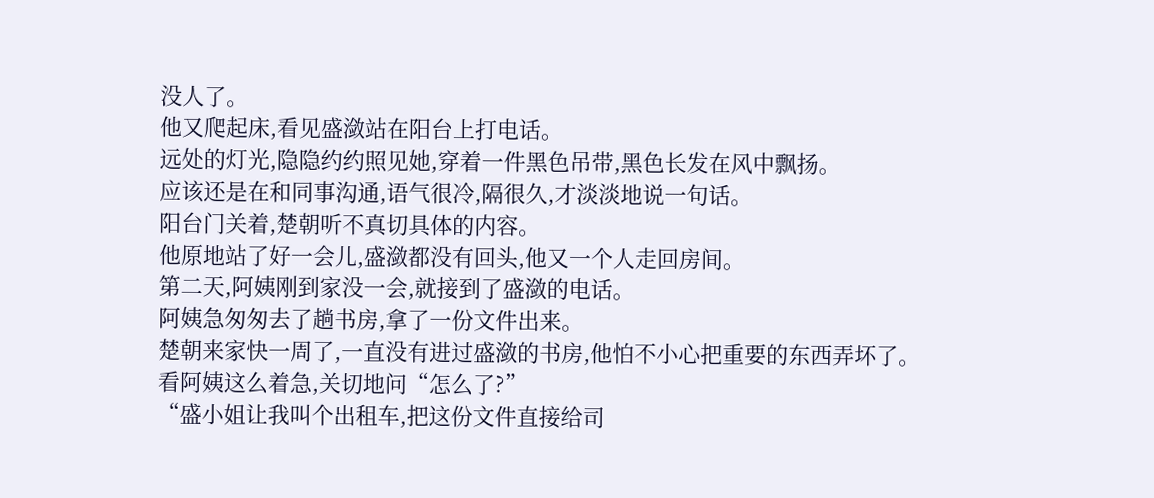没人了。
他又爬起床,看见盛潋站在阳台上打电话。
远处的灯光,隐隐约约照见她,穿着一件黑色吊带,黑色长发在风中飘扬。
应该还是在和同事沟通,语气很冷,隔很久,才淡淡地说一句话。
阳台门关着,楚朝听不真切具体的内容。
他原地站了好一会儿,盛潋都没有回头,他又一个人走回房间。
第二天,阿姨刚到家没一会,就接到了盛潋的电话。
阿姨急匆匆去了趟书房,拿了一份文件出来。
楚朝来家快一周了,一直没有进过盛潋的书房,他怕不小心把重要的东西弄坏了。
看阿姨这么着急,关切地问“怎么了?”
“盛小姐让我叫个出租车,把这份文件直接给司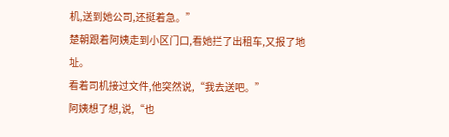机,送到她公司,还挺着急。”
楚朝跟着阿姨走到小区门口,看她拦了出租车,又报了地址。
看着司机接过文件,他突然说,“我去送吧。”
阿姨想了想,说,“也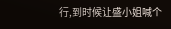行,到时候让盛小姐喊个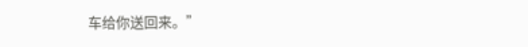车给你送回来。”